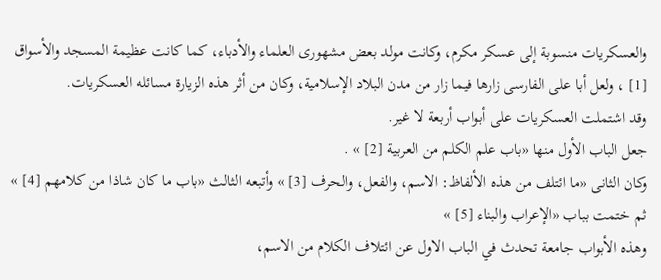والعسكريات منسوبة إلى عسكر مكرم، وكانت مولد بعض مشهورى العلماء والأدباء، كما كانت عظيمة المسجد والأسواق [1] ، ولعل أبا على الفارسى زارها فيما زار من مدن البلاد الإسلامية، وكان من أثر هذه الزيارة مسائله العسكريات.
وقد اشتملت العسكريات على أبواب أربعة لا غير.
جعل الباب الأول منها «باب علم الكلم من العربية [2] » .
وكان الثانى «ما ائتلف من هذه الألفاظ: الاسم، والفعل، والحرف [3] » وأتبعه الثالث «باب ما كان شاذا من كلامهم [4] »
ثم ختمت بباب «الإعراب والبناء [5] »
وهذه الأبواب جامعة تحدث في الباب الاول عن ائتلاف الكلام من الاسم،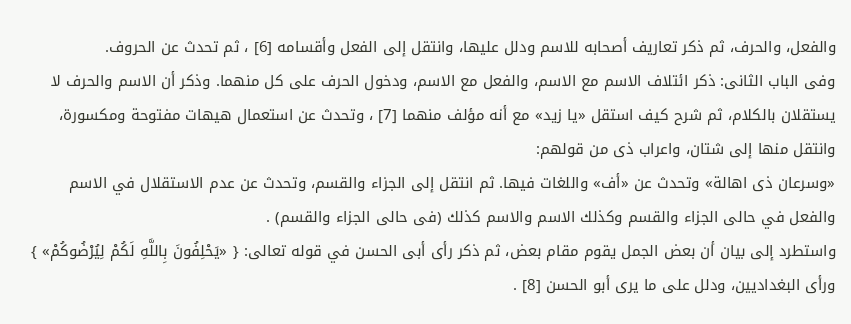والفعل، والحرف، ثم ذكر تعاريف أصحابه للاسم ودلل عليها، وانتقل إلى الفعل وأقسامه [6] ، ثم تحدث عن الحروف.
وفى الباب الثانى: ذكر ائتلاف الاسم مع الاسم، والفعل مع الاسم، ودخول الحرف على كل منهما. وذكر أن الاسم والحرف لا يستقلان بالكلام، ثم شرح كيف استقل «يا زيد» مع أنه مؤلف منهما [7] ، وتحدث عن استعمال هيهات مفتوحة ومكسورة، وانتقل منها إلى شتان، واعراب ذى من قولهم:
«وسرعان ذى اهالة» وتحدث عن «أف» واللغات فيها. ثم انتقل إلى الجزاء والقسم، وتحدث عن عدم الاستقلال في الاسم والفعل في حالى الجزاء والقسم وكذلك الاسم والاسم كذلك (فى حالى الجزاء والقسم) .
واستطرد إلى بيان أن بعض الجمل يقوم مقام بعض، ثم ذكر رأى أبى الحسن في قوله تعالى: { «يَحْلِفُونَ بِاللَّهِ لَكُمْ لِيُرْضُوكُمْ» } ورأى البغداديين، ودلل على ما يرى أبو الحسن [8] .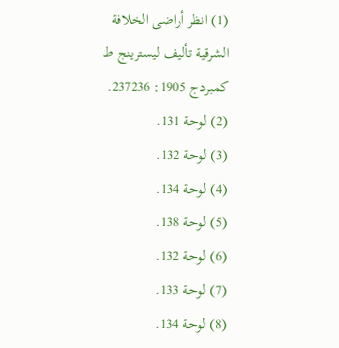(1) انظر أراضى الخلافة الشرقية تأليف ليسترينج ط كمبردج 1905: 237236.
(2) لوحة 131.
(3) لوحة 132.
(4) لوحة 134.
(5) لوحة 138.
(6) لوحة 132.
(7) لوحة 133.
(8) لوحة 134.